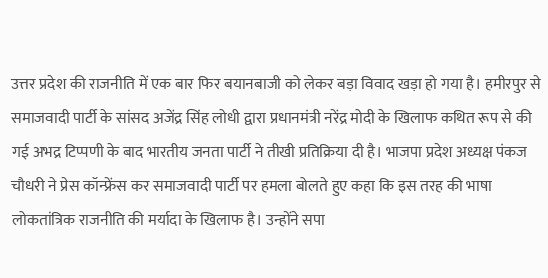उत्तर प्रदेश की राजनीति में एक बार फिर बयानबाजी को लेकर बड़ा विवाद खड़ा हो गया है। हमीरपुर से समाजवादी पार्टी के सांसद अजेंद्र सिंह लोधी द्वारा प्रधानमंत्री नरेंद्र मोदी के खिलाफ कथित रूप से की गई अभद्र टिप्पणी के बाद भारतीय जनता पार्टी ने तीखी प्रतिक्रिया दी है। भाजपा प्रदेश अध्यक्ष पंकज चौधरी ने प्रेस कॉन्फ्रेंस कर समाजवादी पार्टी पर हमला बोलते हुए कहा कि इस तरह की भाषा लोकतांत्रिक राजनीति की मर्यादा के खिलाफ है। उन्होंने सपा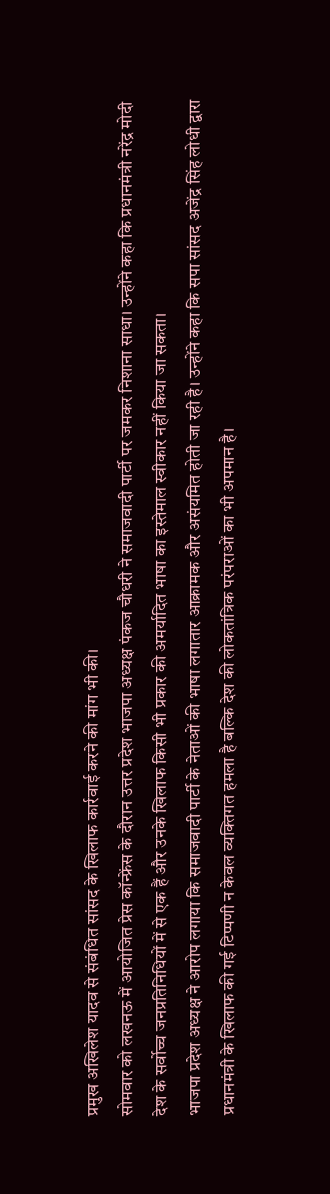प्रमुख अखिलेश यादव से संबंधित सांसद के खिलाफ कार्रवाई करने की मांग भी की।
सोमवार को लखनऊ में आयोजित प्रेस कॉन्फ्रेंस के दौरान उत्तर प्रदेश भाजपा अध्यक्ष पंकज चौधरी ने समाजवादी पार्टी पर जमकर निशाना साधा। उन्होंने कहा कि प्रधानमंत्री नरेंद्र मोदी देश के सर्वोच्च जनप्रतिनिधियों में से एक हैं और उनके खिलाफ किसी भी प्रकार की अमर्यादित भाषा का इस्तेमाल स्वीकार नहीं किया जा सकता।
भाजपा प्रदेश अध्यक्ष ने आरोप लगाया कि समाजवादी पार्टी के नेताओं की भाषा लगातार आक्रामक और असंयमित होती जा रही है। उन्होंने कहा कि सपा सांसद अजेंद्र सिंह लोधी द्वारा प्रधानमंत्री के खिलाफ की गई टिप्पणी न केवल व्यक्तिगत हमला है बल्कि देश की लोकतांत्रिक परंपराओं का भी अपमान है।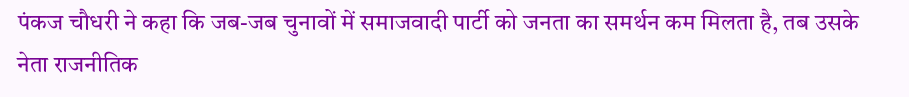पंकज चौधरी ने कहा कि जब-जब चुनावों में समाजवादी पार्टी को जनता का समर्थन कम मिलता है, तब उसके नेता राजनीतिक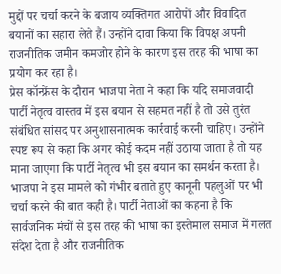मुद्दों पर चर्चा करने के बजाय व्यक्तिगत आरोपों और विवादित बयानों का सहारा लेते हैं। उन्होंने दावा किया कि विपक्ष अपनी राजनीतिक जमीन कमजोर होने के कारण इस तरह की भाषा का प्रयोग कर रहा है।
प्रेस कॉन्फ्रेंस के दौरान भाजपा नेता ने कहा कि यदि समाजवादी पार्टी नेतृत्व वास्तव में इस बयान से सहमत नहीं है तो उसे तुरंत संबंधित सांसद पर अनुशासनात्मक कार्रवाई करनी चाहिए। उन्होंने स्पष्ट रूप से कहा कि अगर कोई कदम नहीं उठाया जाता है तो यह माना जाएगा कि पार्टी नेतृत्व भी इस बयान का समर्थन करता है।
भाजपा ने इस मामले को गंभीर बताते हुए कानूनी पहलुओं पर भी चर्चा करने की बात कही है। पार्टी नेताओं का कहना है कि सार्वजनिक मंचों से इस तरह की भाषा का इस्तेमाल समाज में गलत संदेश देता है और राजनीतिक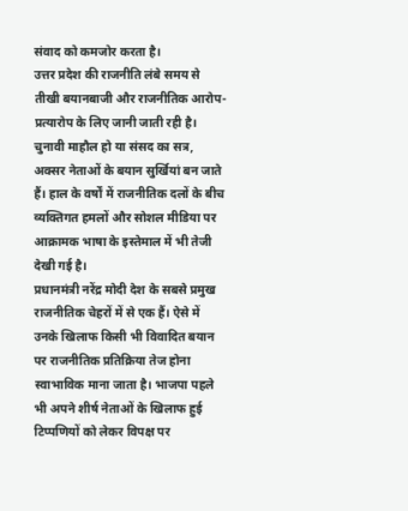संवाद को कमजोर करता है।
उत्तर प्रदेश की राजनीति लंबे समय से तीखी बयानबाजी और राजनीतिक आरोप-प्रत्यारोप के लिए जानी जाती रही है। चुनावी माहौल हो या संसद का सत्र, अक्सर नेताओं के बयान सुर्खियां बन जाते हैं। हाल के वर्षों में राजनीतिक दलों के बीच व्यक्तिगत हमलों और सोशल मीडिया पर आक्रामक भाषा के इस्तेमाल में भी तेजी देखी गई है।
प्रधानमंत्री नरेंद्र मोदी देश के सबसे प्रमुख राजनीतिक चेहरों में से एक हैं। ऐसे में उनके खिलाफ किसी भी विवादित बयान पर राजनीतिक प्रतिक्रिया तेज होना स्वाभाविक माना जाता है। भाजपा पहले भी अपने शीर्ष नेताओं के खिलाफ हुई टिप्पणियों को लेकर विपक्ष पर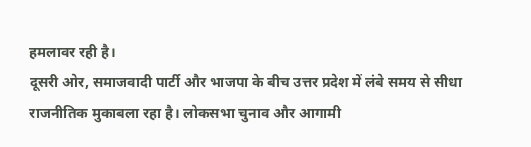हमलावर रही है।
दूसरी ओर, समाजवादी पार्टी और भाजपा के बीच उत्तर प्रदेश में लंबे समय से सीधा राजनीतिक मुकाबला रहा है। लोकसभा चुनाव और आगामी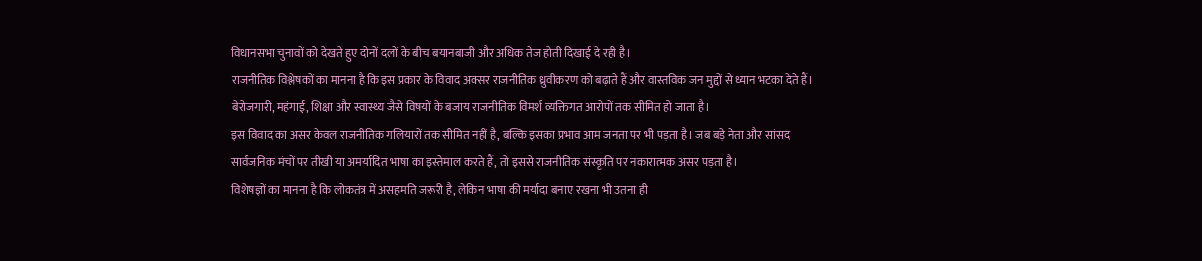विधानसभा चुनावों को देखते हुए दोनों दलों के बीच बयानबाजी और अधिक तेज होती दिखाई दे रही है।
राजनीतिक विश्लेषकों का मानना है कि इस प्रकार के विवाद अक्सर राजनीतिक ध्रुवीकरण को बढ़ाते हैं और वास्तविक जन मुद्दों से ध्यान भटका देते हैं। बेरोजगारी, महंगाई, शिक्षा और स्वास्थ्य जैसे विषयों के बजाय राजनीतिक विमर्श व्यक्तिगत आरोपों तक सीमित हो जाता है।
इस विवाद का असर केवल राजनीतिक गलियारों तक सीमित नहीं है, बल्कि इसका प्रभाव आम जनता पर भी पड़ता है। जब बड़े नेता और सांसद सार्वजनिक मंचों पर तीखी या अमर्यादित भाषा का इस्तेमाल करते हैं, तो इससे राजनीतिक संस्कृति पर नकारात्मक असर पड़ता है।
विशेषज्ञों का मानना है कि लोकतंत्र में असहमति जरूरी है, लेकिन भाषा की मर्यादा बनाए रखना भी उतना ही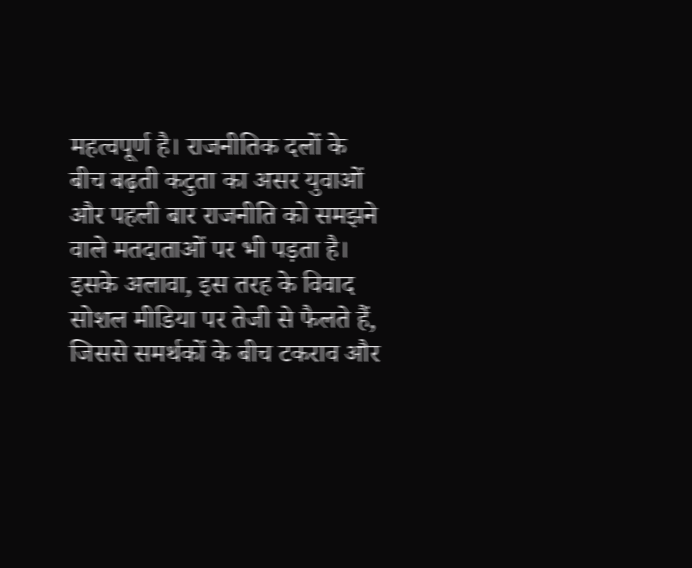महत्वपूर्ण है। राजनीतिक दलों के बीच बढ़ती कटुता का असर युवाओं और पहली बार राजनीति को समझने वाले मतदाताओं पर भी पड़ता है।
इसके अलावा, इस तरह के विवाद सोशल मीडिया पर तेजी से फैलते हैं, जिससे समर्थकों के बीच टकराव और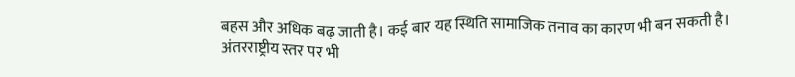बहस और अधिक बढ़ जाती है। कई बार यह स्थिति सामाजिक तनाव का कारण भी बन सकती है।
अंतरराष्ट्रीय स्तर पर भी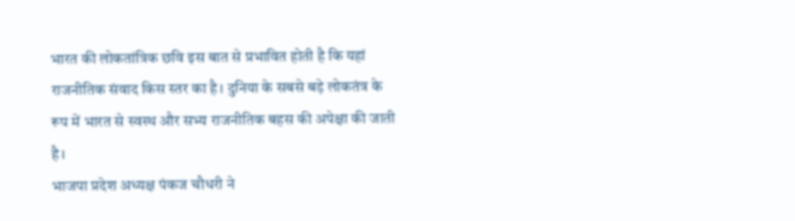भारत की लोकतांत्रिक छवि इस बात से प्रभावित होती है कि यहां राजनीतिक संवाद किस स्तर का है। दुनिया के सबसे बड़े लोकतंत्र के रूप में भारत से स्वस्थ और सभ्य राजनीतिक बहस की अपेक्षा की जाती है।
भाजपा प्रदेश अध्यक्ष पंकज चौधरी ने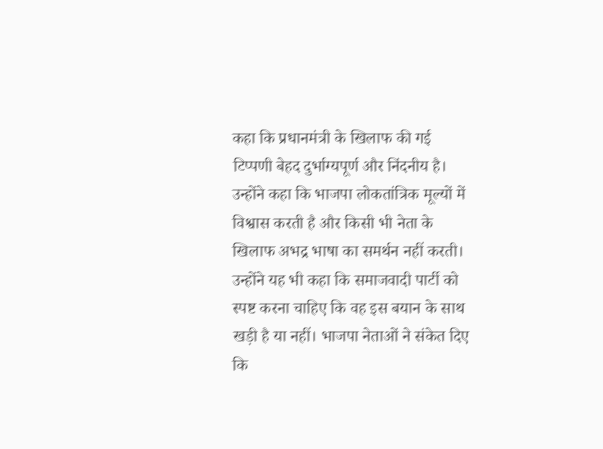कहा कि प्रधानमंत्री के खिलाफ की गई टिप्पणी बेहद दुर्भाग्यपूर्ण और निंदनीय है। उन्होंने कहा कि भाजपा लोकतांत्रिक मूल्यों में विश्वास करती है और किसी भी नेता के खिलाफ अभद्र भाषा का समर्थन नहीं करती।
उन्होंने यह भी कहा कि समाजवादी पार्टी को स्पष्ट करना चाहिए कि वह इस बयान के साथ खड़ी है या नहीं। भाजपा नेताओं ने संकेत दिए कि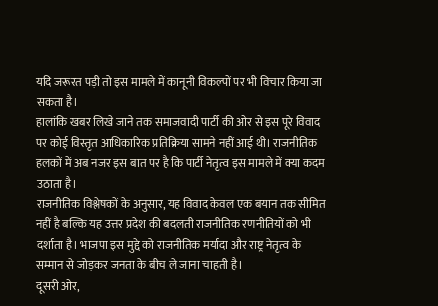यदि जरूरत पड़ी तो इस मामले में कानूनी विकल्पों पर भी विचार किया जा सकता है।
हालांकि खबर लिखे जाने तक समाजवादी पार्टी की ओर से इस पूरे विवाद पर कोई विस्तृत आधिकारिक प्रतिक्रिया सामने नहीं आई थी। राजनीतिक हलकों में अब नजर इस बात पर है कि पार्टी नेतृत्व इस मामले में क्या कदम उठाता है।
राजनीतिक विश्लेषकों के अनुसार, यह विवाद केवल एक बयान तक सीमित नहीं है बल्कि यह उत्तर प्रदेश की बदलती राजनीतिक रणनीतियों को भी दर्शाता है। भाजपा इस मुद्दे को राजनीतिक मर्यादा और राष्ट्र नेतृत्व के सम्मान से जोड़कर जनता के बीच ले जाना चाहती है।
दूसरी ओर,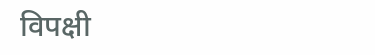विपक्षी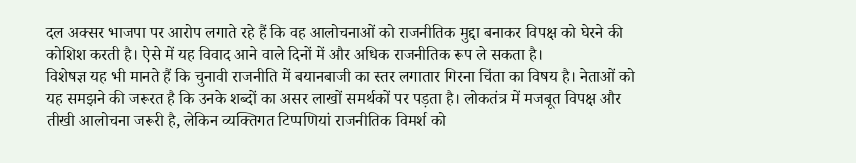दल अक्सर भाजपा पर आरोप लगाते रहे हैं कि वह आलोचनाओं को राजनीतिक मुद्दा बनाकर विपक्ष को घेरने की कोशिश करती है। ऐसे में यह विवाद आने वाले दिनों में और अधिक राजनीतिक रूप ले सकता है।
विशेषज्ञ यह भी मानते हैं कि चुनावी राजनीति में बयानबाजी का स्तर लगातार गिरना चिंता का विषय है। नेताओं को यह समझने की जरूरत है कि उनके शब्दों का असर लाखों समर्थकों पर पड़ता है। लोकतंत्र में मजबूत विपक्ष और तीखी आलोचना जरूरी है, लेकिन व्यक्तिगत टिप्पणियां राजनीतिक विमर्श को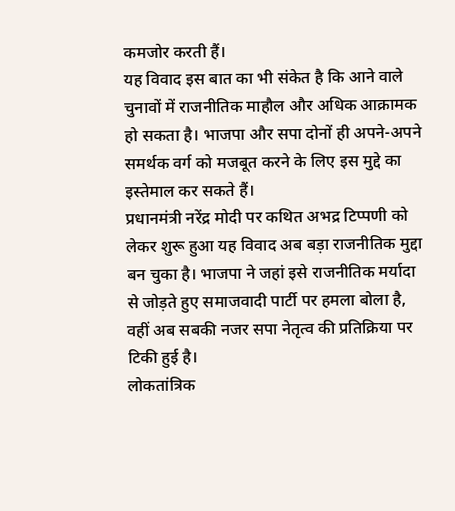कमजोर करती हैं।
यह विवाद इस बात का भी संकेत है कि आने वाले चुनावों में राजनीतिक माहौल और अधिक आक्रामक हो सकता है। भाजपा और सपा दोनों ही अपने-अपने समर्थक वर्ग को मजबूत करने के लिए इस मुद्दे का इस्तेमाल कर सकते हैं।
प्रधानमंत्री नरेंद्र मोदी पर कथित अभद्र टिप्पणी को लेकर शुरू हुआ यह विवाद अब बड़ा राजनीतिक मुद्दा बन चुका है। भाजपा ने जहां इसे राजनीतिक मर्यादा से जोड़ते हुए समाजवादी पार्टी पर हमला बोला है, वहीं अब सबकी नजर सपा नेतृत्व की प्रतिक्रिया पर टिकी हुई है।
लोकतांत्रिक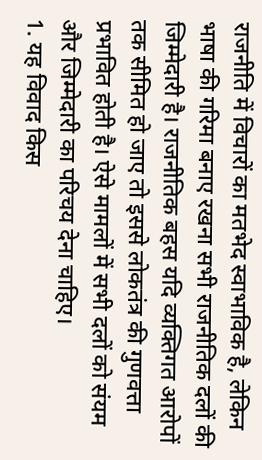राजनीति में विचारों का मतभेद स्वाभाविक है, लेकिन भाषा की गरिमा बनाए रखना सभी राजनीतिक दलों की जिम्मेदारी है। राजनीतिक बहस यदि व्यक्तिगत आरोपों तक सीमित हो जाए तो इससे लोकतंत्र की गुणवत्ता प्रभावित होती है। ऐसे मामलों में सभी दलों को संयम और जिम्मेदारी का परिचय देना चाहिए।
1. यह विवाद किस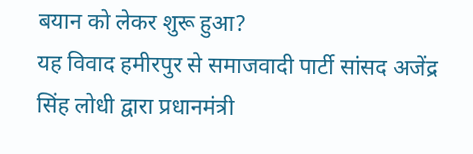बयान को लेकर शुरू हुआ?
यह विवाद हमीरपुर से समाजवादी पार्टी सांसद अजेंद्र सिंह लोधी द्वारा प्रधानमंत्री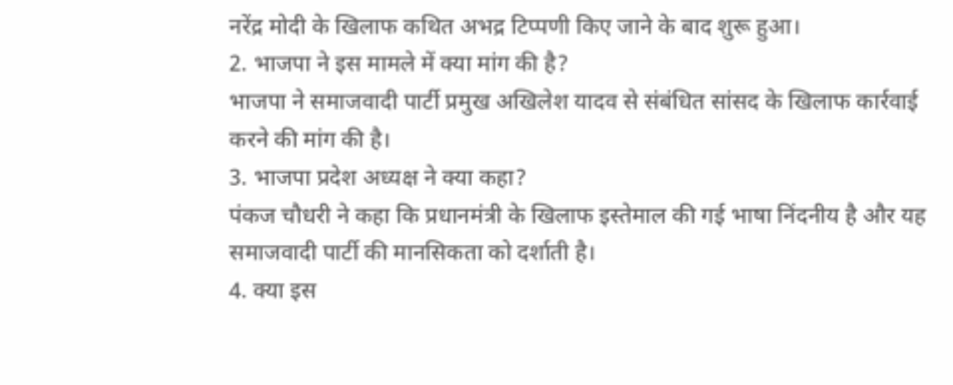नरेंद्र मोदी के खिलाफ कथित अभद्र टिप्पणी किए जाने के बाद शुरू हुआ।
2. भाजपा ने इस मामले में क्या मांग की है?
भाजपा ने समाजवादी पार्टी प्रमुख अखिलेश यादव से संबंधित सांसद के खिलाफ कार्रवाई करने की मांग की है।
3. भाजपा प्रदेश अध्यक्ष ने क्या कहा?
पंकज चौधरी ने कहा कि प्रधानमंत्री के खिलाफ इस्तेमाल की गई भाषा निंदनीय है और यह समाजवादी पार्टी की मानसिकता को दर्शाती है।
4. क्या इस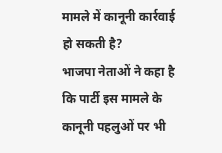मामले में कानूनी कार्रवाई हो सकती है?
भाजपा नेताओं ने कहा है कि पार्टी इस मामले के कानूनी पहलुओं पर भी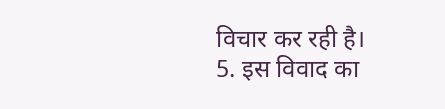विचार कर रही है।
5. इस विवाद का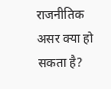राजनीतिक असर क्या हो सकता है?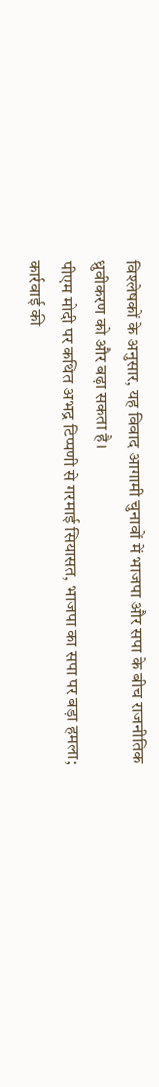विश्लेषकों के अनुसार, यह विवाद आगामी चुनावों में भाजपा और सपा के बीच राजनीतिक ध्रुवीकरण को और बढ़ा सकता है।
पीएम मोदी पर कथित अभद्र टिप्पणी से गरमाई सियासत, भाजपा का सपा पर बड़ा हमला; कार्रवाई की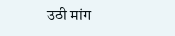उठी मांग